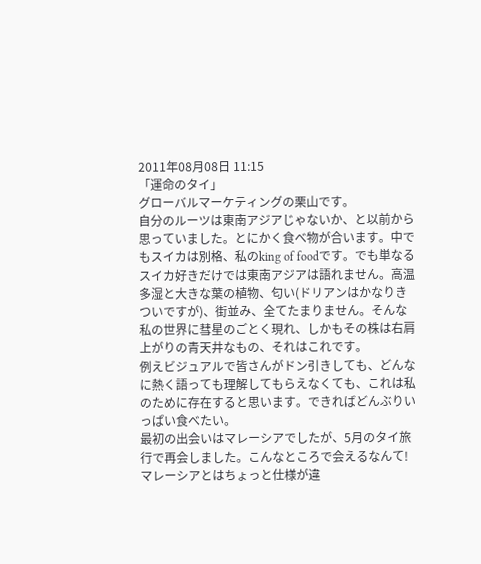2011年08月08日 11:15
「運命のタイ」
グローバルマーケティングの栗山です。
自分のルーツは東南アジアじゃないか、と以前から思っていました。とにかく食べ物が合います。中でもスイカは別格、私のking of foodです。でも単なるスイカ好きだけでは東南アジアは語れません。高温多湿と大きな葉の植物、匂い(ドリアンはかなりきついですが)、街並み、全てたまりません。そんな私の世界に彗星のごとく現れ、しかもその株は右肩上がりの青天井なもの、それはこれです。
例えビジュアルで皆さんがドン引きしても、どんなに熱く語っても理解してもらえなくても、これは私のために存在すると思います。できればどんぶりいっぱい食べたい。
最初の出会いはマレーシアでしたが、5月のタイ旅行で再会しました。こんなところで会えるなんて!マレーシアとはちょっと仕様が違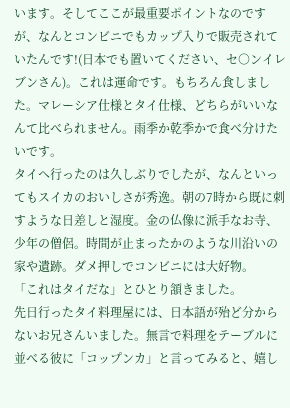います。そしてここが最重要ポイントなのですが、なんとコンビニでもカップ入りで販売されていたんです!(日本でも置いてください、セ○ンイレブンさん)。これは運命です。もちろん食しました。マレーシア仕様とタイ仕様、どちらがいいなんて比べられません。雨季か乾季かで食べ分けたいです。
タイへ行ったのは久しぶりでしたが、なんといってもスイカのおいしさが秀逸。朝の7時から既に刺すような日差しと湿度。金の仏像に派手なお寺、少年の僧侶。時間が止まったかのような川沿いの家や遺跡。ダメ押しでコンビニには大好物。
「これはタイだな」とひとり頷きました。
先日行ったタイ料理屋には、日本語が殆ど分からないお兄さんいました。無言で料理をテーブルに並べる彼に「コップンカ」と言ってみると、嬉し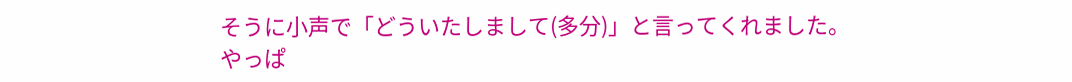そうに小声で「どういたしまして(多分)」と言ってくれました。
やっぱ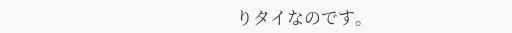りタイなのです。